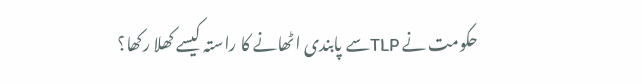حکومت نے TLPسے پابندی اٹھانے کا راستہ کیسے کھلا رکھا؟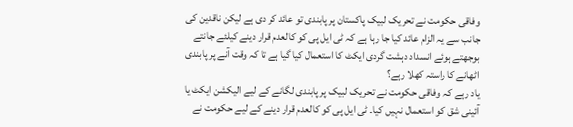وفاقی حکومت نے تحریک لبیک پاکستان پر پابندی تو عائد کر دی ہے لیکن ناقدین کی جانب سے یہ الزام عائد کیا جا رہا ہے کہ ٹی ایل پی کو کالعدم قرار دینے کیلئے جانتے بوجھتے ہوئے انسداد دہشت گردی ایکٹ کا استعمال کیا گیا ہے تا کہ وقت آنے پر پابندی اٹھانے کا راستہ کھلا رہے؟
یاد رہے کہ وفاقی حکومت نے تحریک لبیک پر پابندی لگانے کے لیے الیکشن ایکٹ یا آئینی شق کو استعمال نہیں کیا۔ ٹی ایل پی کو کالعدم قرار دینے کے لیے حکومت نے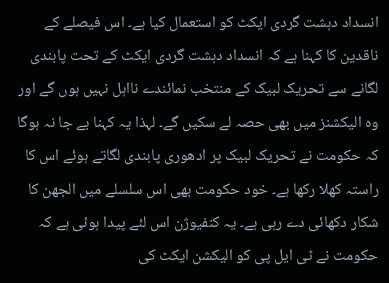انسداد دہشت گردی ایکٹ کو استعمال کیا ہے۔ اس فیصلے کے ناقدین کا کہنا ہے کہ انسداد دہشت گردی ایکٹ کے تحت پابندی لگانے سے تحریک لبیک کے منتخب نمائندے نااہل نہیں ہوں گے اور وہ الیکشنز میں بھی حصہ لے سکیں گے۔ لہذا یہ کہنا بے جا نہ ہوگا کہ حکومت نے تحریک لبیک پر ادھوری پابندی لگاتے ہوئے اس کا راستہ کھلا رکھا ہے۔ خود حکومت بھی اس سلسلے میں الجھن کا شکار دکھائی دے رہی ہے۔ یہ کنفیوژن اس لئے پیدا ہوئی ہے کہ حکومت نے ٹی ایل پی کو الیکشن ایکٹ کی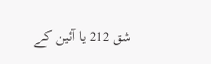شق 212 یا آئین کے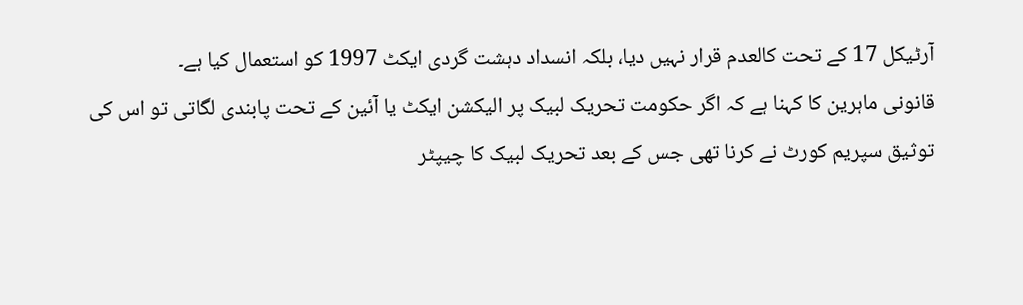آرٹیکل 17 کے تحت کالعدم قرار نہیں دیا، بلکہ انسداد دہشت گردی ایکٹ 1997 کو استعمال کیا ہے۔
قانونی ماہرین کا کہنا ہے کہ اگر حکومت تحریک لبیک پر الیکشن ایکٹ یا آئین کے تحت پابندی لگاتی تو اس کی توثیق سپریم کورٹ نے کرنا تھی جس کے بعد تحریک لبیک کا چیپٹر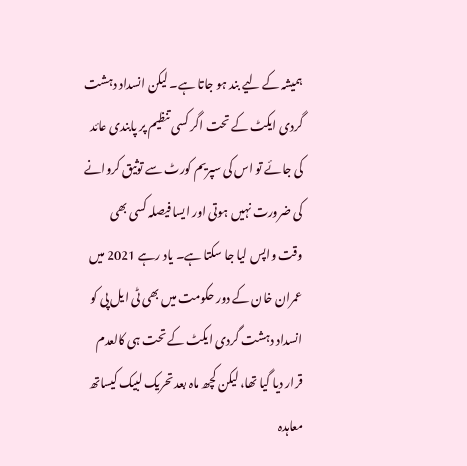ہمیشہ کے لیے بند ہو جاتا ہے۔ لیکن انسداد دہشت گردی ایکٹ کے تحت اگر کسی تنظیم پر پابندی عائد کی جائے تو اس کی سپریم کورٹ سے توثیق کروانے کی ضرورت نہیں ہوتی اور ایسا فیصلہ کسی بھی وقت واپس لیا جا سکتا ہے۔ یاد رہے 2021 میں عمران خان کے دور حکومت میں بھی ٹی ایل پی کو انسداد دہشت گردی ایکٹ کے تحت ہی کالعدم قرار دیا گیا تھا، لیکن کچھ ماہ بعد تحریک لبیک کیساتھ معاہدہ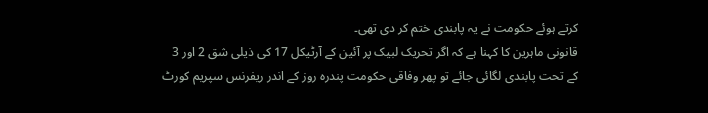کرتے ہوئے حکومت نے یہ پابندی ختم کر دی تھی۔
قانونی ماہرین کا کہنا ہے کہ اگر تحریک لبیک پر آئین کے آرٹیکل 17 کی ذیلی شق 2 اور 3 کے تحت پابندی لگائی جائے تو پھر وفاقی حکومت پندرہ روز کے اندر ریفرنس سپریم کورٹ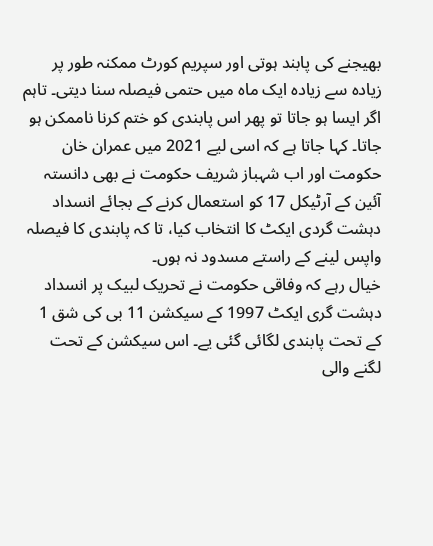بھیجنے کی پابند ہوتی اور سپریم کورٹ ممکنہ طور پر زیادہ سے زیادہ ایک ماہ میں حتمی فیصلہ سنا دیتی۔ تاہم اگر ایسا ہو جاتا تو پھر اس پابندی کو ختم کرنا ناممکن ہو جاتا۔ کہا جاتا ہے کہ اسی لیے 2021 میں عمران خان حکومت اور اب شہباز شریف حکومت نے بھی دانستہ آئین کے آرٹیکل 17 کو استعمال کرنے کے بجائے انسداد دہشت گردی ایکٹ کا انتخاب کیا، تا کہ پابندی کا فیصلہ واپس لینے کے راستے مسدود نہ ہوں۔
خیال رہے کہ وفاقی حکومت نے تحریک لبیک پر انسداد دہشت گری ایکٹ 1997 کے سیکشن 11 بی کی شق 1 کے تحت پابندی لگائی گئی یے۔ اس سیکشن کے تحت لگنے والی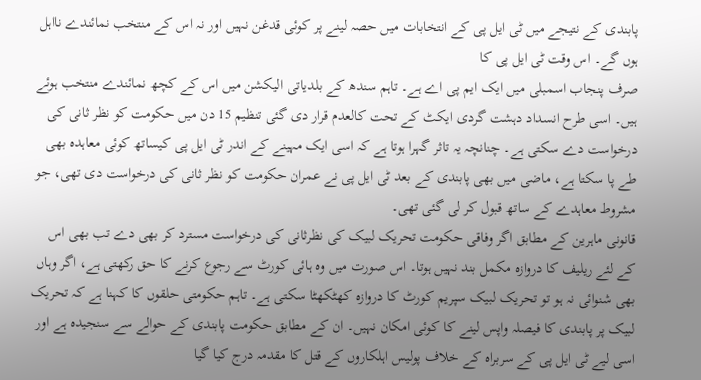پابندی کے نتیجے میں ٹی ایل پی کے انتخابات میں حصہ لینے پر کوئی قدغن نہیں اور نہ اس کے منتخب نمائندے نااہل ہوں گے۔ اس وقت ٹی ایل پی کا
صرف پنجاب اسمبلی میں ایک ایم پی اے ہے۔ تاہم سندھ کے بلدیاتی الیکشن میں اس کے کچھ نمائندے منتخب ہوئے ہیں۔ اسی طرح انسداد دہشت گردی ایکٹ کے تحت کالعدم قرار دی گئی تنظیم 15 دن میں حکومت کو نظر ثانی کی درخواست دے سکتی ہے۔ چنانچہ یہ تاثر گہرا ہوتا ہے کہ اسی ایک مہینے کے اندر ٹی ایل پی کیساتھ کوئی معاہدہ بھی طے پا سکتا ہے، ماضی میں بھی پابندی کے بعد ٹی ایل پی نے عمران حکومت کو نظر ثانی کی درخواست دی تھی، جو مشروط معاہدے کے ساتھ قبول کر لی گئی تھی۔
قانونی ماہرین کے مطابق اگر وفاقی حکومت تحریک لبیک کی نظرثانی کی درخواست مسترد کر بھی دے تب بھی اس کے لئے ریلیف کا دروازہ مکمل بند نہیں ہوتا۔ اس صورت میں وہ ہائی کورٹ سے رجوع کرنے کا حق رکھتی ہے، اگر وہاں بھی شنوائی نہ ہو تو تحریک لبیک سپریم کورٹ کا دروازہ کھٹکھٹا سکتی ہے۔ تاہم حکومتی حلقوں کا کہنا ہے کہ تحریک لبیک پر پابندی کا فیصلہ واپس لینے کا کوئی امکان نہیں۔ ان کے مطابق حکومت پابندی کے حوالے سے سنجیدہ ہے اور اسی لیے ٹی ایل پی کے سربراہ کے خلاف پولیس اہلکاروں کے قتل کا مقدمہ درج کیا گیا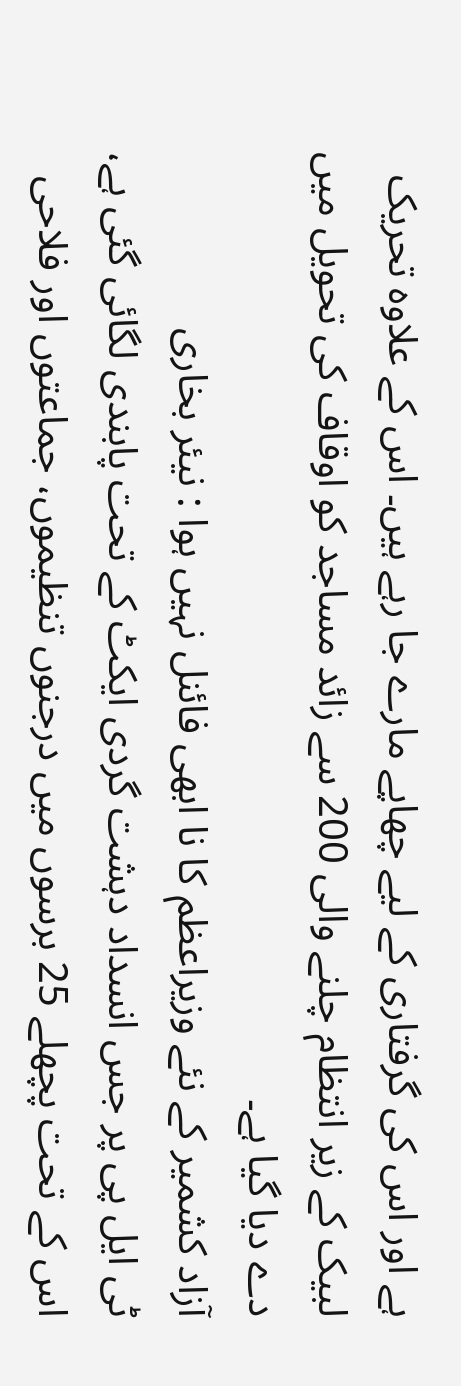ہے اور اس کی گرفتاری کے لیے چھاپے مارے جا رہے ہیں۔ اس کے علاوہ تحریک لبیک کے زیر انتظام چلنے والی 200 سے زائد مساجد کو اوقاف کی تحویل میں دے دیا گیا ہے۔
آزاد کشمیر کے نئے وزیراعظم کا نا ابھی فائنل نہیں ہوا : نیئر بخاری
ٹی ایل پی پر جس انسداد دہشت گردی ایکٹ کے تحت پابندی لگائی گئی ہے، اس کے تحت پچھلے 25 برسوں میں درجنوں تنظیموں، جماعتوں اور فلاحی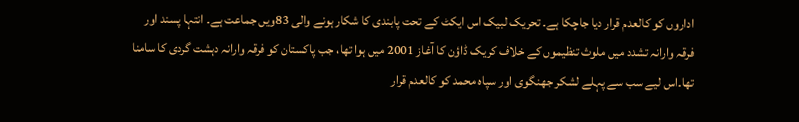اداروں کو کالعدم قرار دیا جاچکا ہے۔ تحریک لبیک اس ایکٹ کے تحت پابندی کا شکار ہونے والی 83ویں جماعت ہے۔ انتہا پسند اور فرقہ وارانہ تشدد میں ملوث تنظیموں کے خلاف کریک ڈاؤن کا آغاز 2001 میں ہوا تھا، جب پاکستان کو فرقہ وارانہ دہشت گردی کا سامنا تھا۔اس لیے سب سے پہلے لشکر جھنگوی اور سپاہ محمد کو کالعدم قرار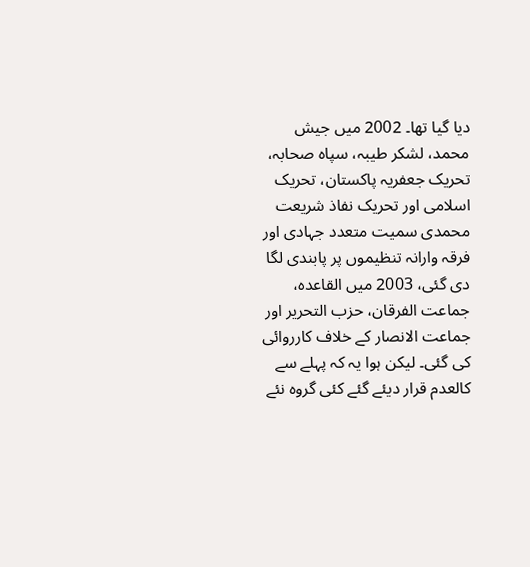دیا گیا تھا۔ 2002 میں جیش محمد، لشکر طیبہ، سپاہ صحابہ، تحریک جعفریہ پاکستان، تحریک اسلامی اور تحریک نفاذ شریعت محمدی سمیت متعدد جہادی اور فرقہ وارانہ تنظیموں پر پابندی لگا دی گئی، 2003 میں القاعدہ، جماعت الفرقان، حزب التحریر اور جماعت الانصار کے خلاف کارروائی کی گئی۔ لیکن ہوا یہ کہ پہلے سے کالعدم قرار دیئے گئے کئی گروہ نئے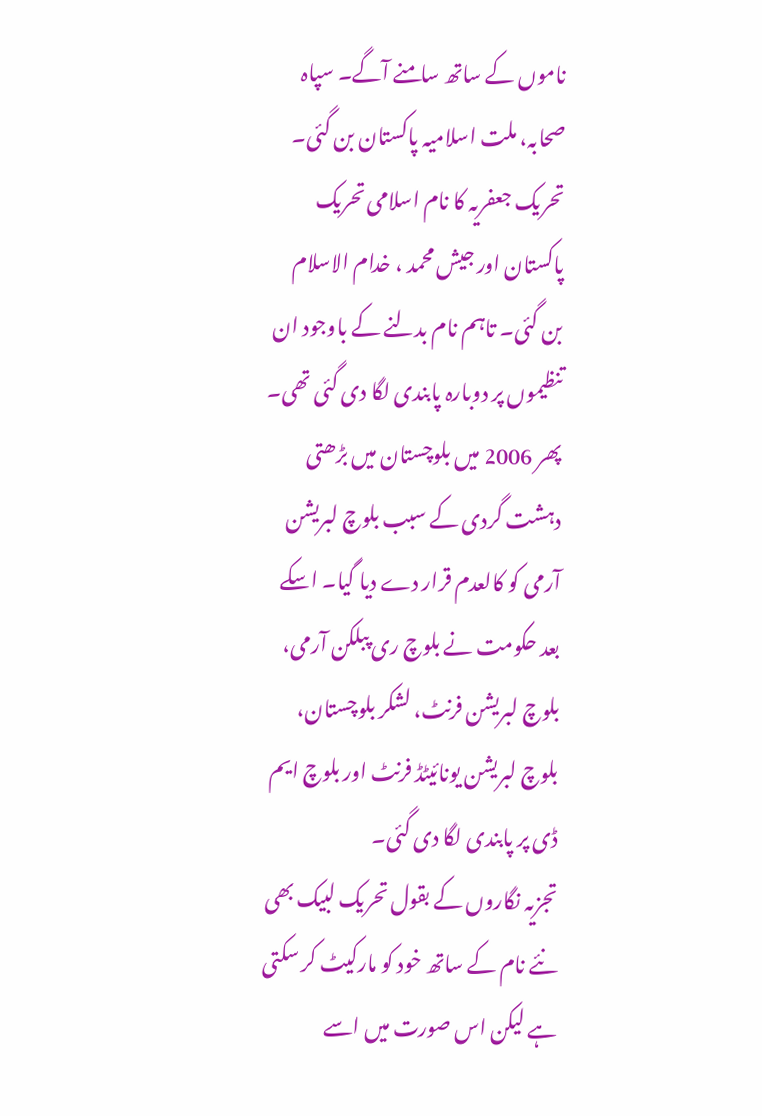ناموں کے ساتھ سامنے آگے۔ سپاہ صحابہ، ملت اسلامیہ پاکستان بن گئی۔ تحریک جعفریہ کا نام اسلامی تحریک پاکستان اور جیش محمد ، خدام الاسلام بن گئی۔ تاہم نام بدلنے کے باوجود ان تنظیموں پر دوبارہ پابندی لگا دی گئی تھی۔ پھر 2006 میں بلوچستان میں بڑھتی دہشت گردی کے سبب بلوچ لبریشن آرمی کو کالعدم قرار دے دیا گیا۔ اسکے بعد حکومت نے بلوچ ری پبلکن آرمی، بلوچ لبریشن فرنٹ، لشکر بلوچستان، بلوچ لبریشن یونائیٹڈ فرنٹ اور بلوچ ایم ڈی پر پابندی لگا دی گئی۔
تجزیہ نگاروں کے بقول تحریک لبیک بھی نئے نام کے ساتھ خود کو مارکیٹ کر سکتی ہے لیکن اس صورت میں اسے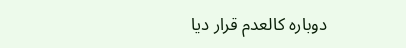دوبارہ کالعدم قرار دیا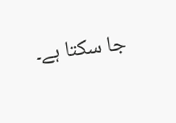جا سکتا ہے۔